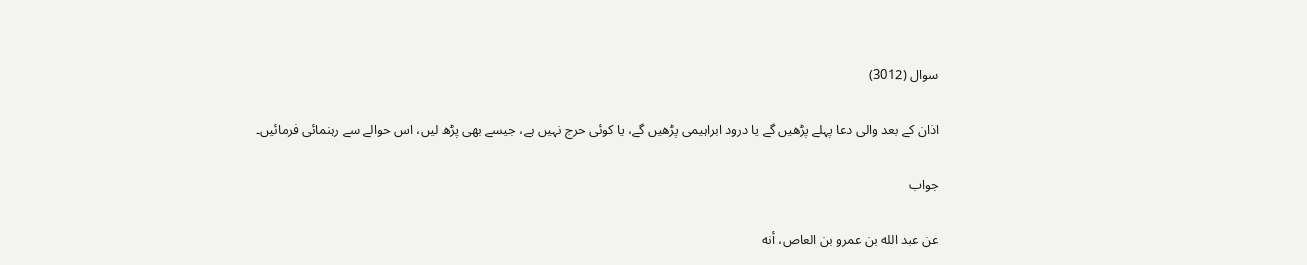سوال (3012)

اذان کے بعد والی دعا پہلے پڑھیں گے یا درود ابراہیمی پڑھیں گے، یا کوئی حرج نہیں ہے، جیسے بھی پڑھ لیں، اس حوالے سے رہنمائی فرمائیں۔

جواب

عن عبد الله بن عمرو بن العاص، أنه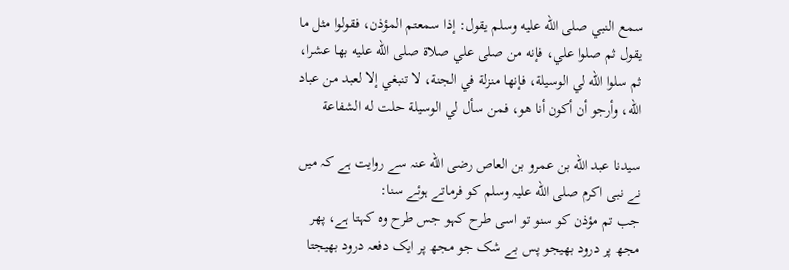سمع النبي صلى الله عليه وسلم يقول: إذا سمعتم المؤذن، فقولوا مثل ما يقول ثم صلوا علي، فإنه من صلى علي صلاة صلى الله عليه بها عشرا، ثم سلوا الله لي الوسيلة، فإنها منزلة في الجنة، لا تنبغي إلا لعبد من عباد الله، وأرجو أن أكون أنا هو، فمن سأل لي الوسيلة حلت له الشفاعة

سیدنا عبد الله بن عمرو بن العاص رضی الله عنہ سے روایت ہے کہ میں نے نبی اکرم صلی الله علیہ وسلم کو فرماتے ہوئے سنا:
جب تم مؤذن کو سنو تو اسی طرح کہو جس طرح وہ کہتا ہے، پھر مجھ پر درود بھیجو پس بے شک جو مجھ پر ایک دفعہ درود بھیجتا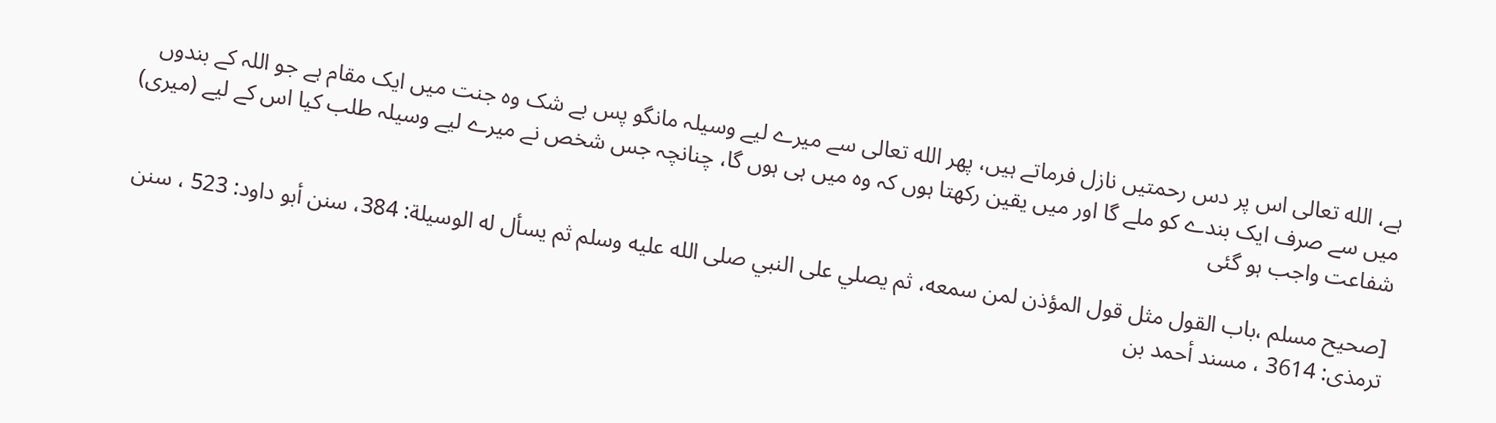ہے، الله تعالی اس پر دس رحمتیں نازل فرماتے ہیں، پھر الله تعالی سے میرے لیے وسیلہ مانگو پس بے شک وہ جنت میں ایک مقام ہے جو اللہ کے بندوں میں سے صرف ایک بندے کو ملے گا اور میں یقین رکھتا ہوں کہ وہ میں ہی ہوں گا، چنانچہ جس شخص نے میرے لیے وسیلہ طلب کیا اس کے لیے (میری) شفاعت واجب ہو گئی

[صحیح مسلم ،باب القول مثل قول المؤذن لمن سمعه، ثم يصلي على النبي صلى الله عليه وسلم ثم يسأل له الوسيلة: 384، سنن أبو داود: 523 ، سنن ترمذی: 3614 ، مسند أحمد بن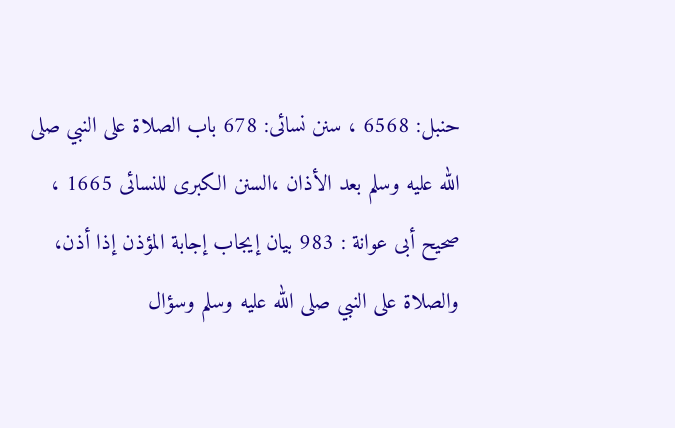حنبل: 6568 ، سنن نسائی: 678 باب الصلاة على النبي صلى الله عليه وسلم بعد الأذان ،السنن الکبری للنسائی 1665 ، صحيح أبى عوانة : 983 بيان إيجاب إجابة المؤذن إذا أذن، والصلاة على النبي صلى الله عليه وسلم وسؤال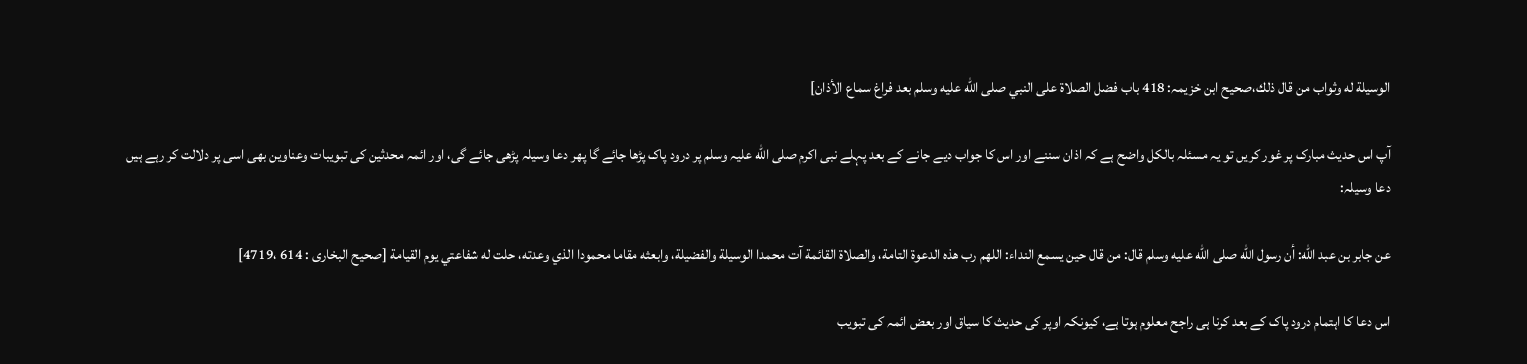الوسيلة له وثواب من قال ذلك،صحیح ابن خزیمہ: 418 باب فضل الصلاة على النبي صلى الله عليه وسلم بعد فراغ سماع الأذان]

آپ اس حدیث مبارک پر غور کریں تو یہ مسئلہ بالکل واضح ہے کہ اذان سننے اور اس کا جواب دیے جانے کے بعد پہلے نبی اکرم صلی الله علیہ وسلم پر درود پاک پڑھا جائے گا پھر دعا وسیلہ پڑھی جائے گی، اور ائمہ محدثین کی تبویبات وعناوین بھی اسی پر دلالت کر رہے ہیں
دعا وسیلہ:

عن جابر بن عبد الله: أن رسول الله صلى الله عليه وسلم قال: من قال حين يسمع النداء: اللهم رب هذه الدعوة التامة، والصلاة القائمة آت محمدا الوسيلة والفضيلة، وابعثه مقاما محمودا الذي وعدته، حلت له شفاعتي يوم القيامة [صحیح البخاری : 614 ،4719]

اس دعا کا اہتمام درود پاک کے بعد کرنا ہی راجح معلوم ہوتا ہے، کیونکہ اوپر کی حدیث کا سیاق اور بعض ائمہ کی تبویب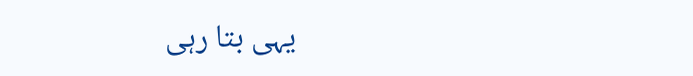یہی بتا رہی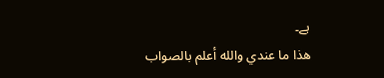ہے۔
هذا ما عندي والله أعلم بالصواب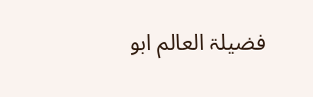فضیلۃ العالم ابو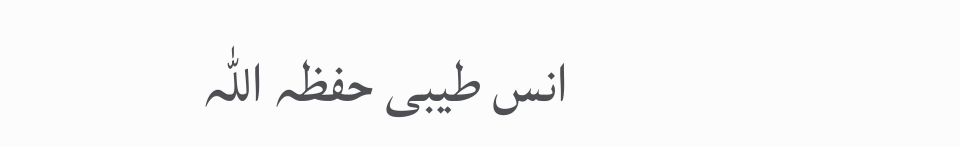انس طیبی حفظہ اللہ